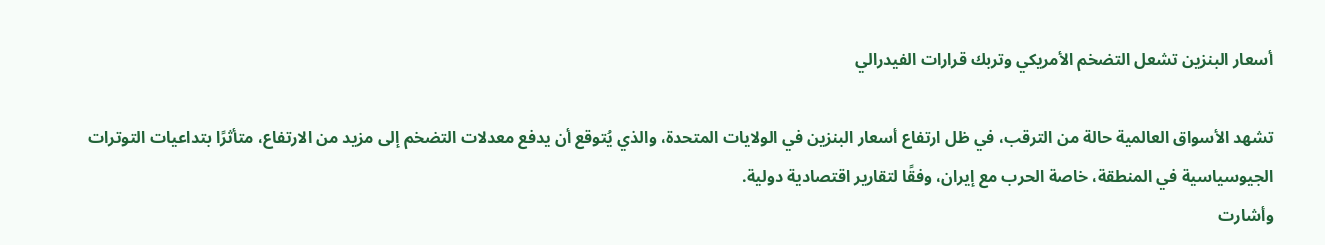أسعار البنزين تشعل التضخم الأمريكي وتربك قرارات الفيدرالي

تشهد الأسواق العالمية حالة من الترقب، في ظل ارتفاع أسعار البنزين في الولايات المتحدة، والذي يُتوقع أن يدفع معدلات التضخم إلى مزيد من الارتفاع، متأثرًا بتداعيات التوترات الجيوسياسية في المنطقة، خاصة الحرب مع إيران، وفقًا لتقارير اقتصادية دولية.
وأشارت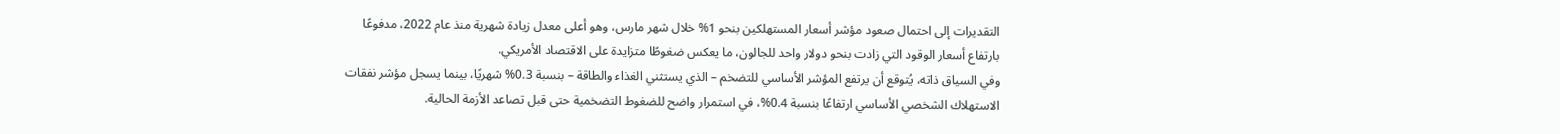التقديرات إلى احتمال صعود مؤشر أسعار المستهلكين بنحو 1% خلال شهر مارس، وهو أعلى معدل زيادة شهرية منذ عام 2022، مدفوعًا بارتفاع أسعار الوقود التي زادت بنحو دولار واحد للجالون، ما يعكس ضغوطًا متزايدة على الاقتصاد الأمريكي.
وفي السياق ذاته، يُتوقع أن يرتفع المؤشر الأساسي للتضخم – الذي يستثني الغذاء والطاقة – بنسبة 0.3% شهريًا، بينما يسجل مؤشر نفقات الاستهلاك الشخصي الأساسي ارتفاعًا بنسبة 0.4%، في استمرار واضح للضغوط التضخمية حتى قبل تصاعد الأزمة الحالية.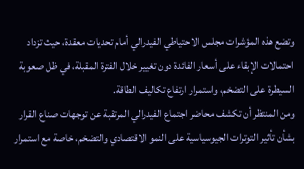وتضع هذه المؤشرات مجلس الاحتياطي الفيدرالي أمام تحديات معقدة، حيث تزداد احتمالات الإبقاء على أسعار الفائدة دون تغيير خلال الفترة المقبلة، في ظل صعوبة السيطرة على التضخم، واستمرار ارتفاع تكاليف الطاقة.
ومن المنتظر أن تكشف محاضر اجتماع الفيدرالي المرتقبة عن توجهات صناع القرار بشأن تأثير التوترات الجيوسياسية على النمو الاقتصادي والتضخم، خاصة مع استمرار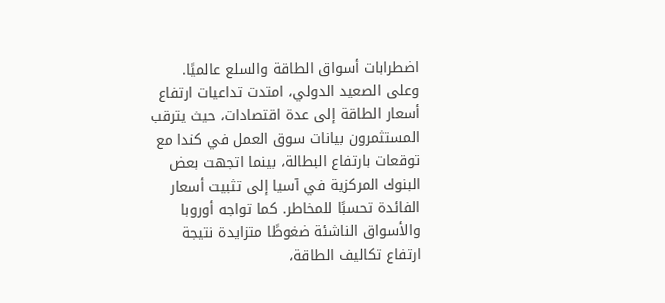اضطرابات أسواق الطاقة والسلع عالميًا.
وعلى الصعيد الدولي، امتدت تداعيات ارتفاع أسعار الطاقة إلى عدة اقتصادات، حيث يترقب المستثمرون بيانات سوق العمل في كندا مع توقعات بارتفاع البطالة، بينما اتجهت بعض البنوك المركزية في آسيا إلى تثبيت أسعار الفائدة تحسبًا للمخاطر. كما تواجه أوروبا والأسواق الناشئة ضغوطًا متزايدة نتيجة ارتفاع تكاليف الطاقة،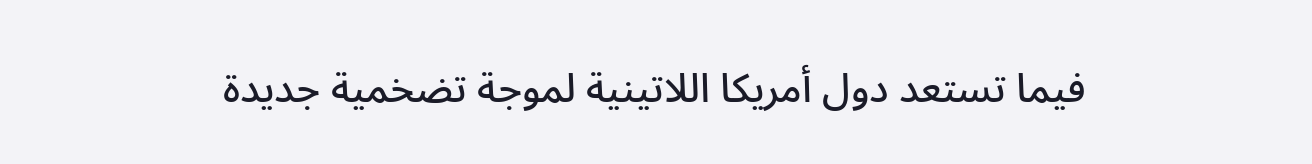فيما تستعد دول أمريكا اللاتينية لموجة تضخمية جديدة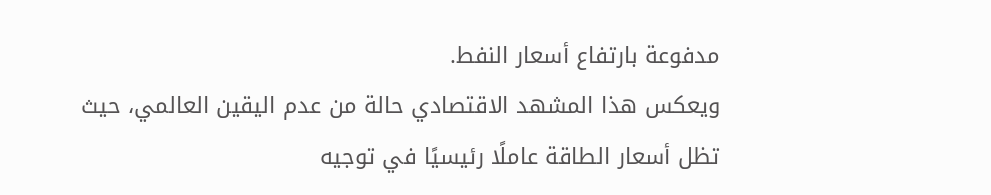مدفوعة بارتفاع أسعار النفط.
ويعكس هذا المشهد الاقتصادي حالة من عدم اليقين العالمي، حيث تظل أسعار الطاقة عاملًا رئيسيًا في توجيه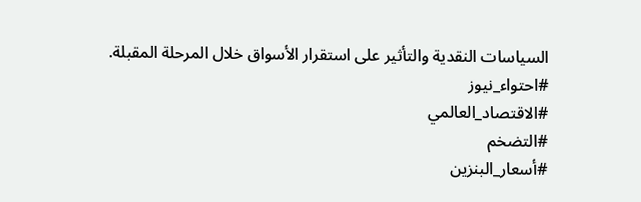السياسات النقدية والتأثير على استقرار الأسواق خلال المرحلة المقبلة.
#احتواء_نيوز
#الاقتصاد_العالمي
#التضخم
#أسعار_البنزين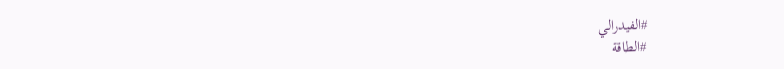#الفيدرالي
#الطاقة